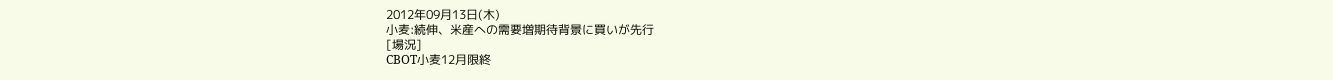2012年09月13日(木)
小麦:続伸、米産への需要増期待背景に買いが先行
[場況]
CBOT小麦12月限終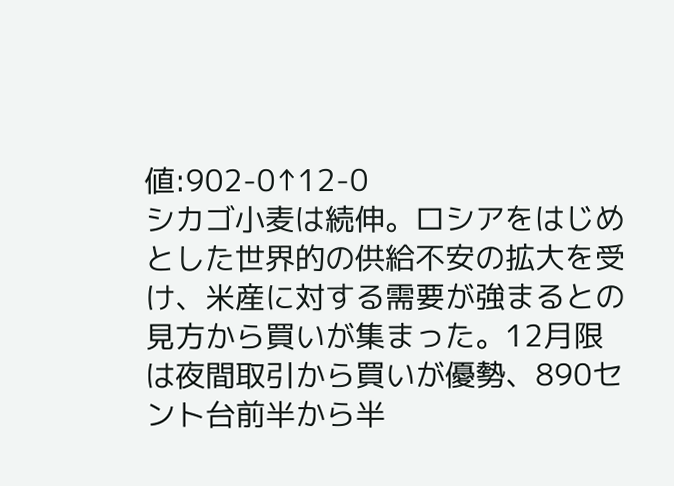値:902-0↑12-0
シカゴ小麦は続伸。ロシアをはじめとした世界的の供給不安の拡大を受け、米産に対する需要が強まるとの見方から買いが集まった。12月限は夜間取引から買いが優勢、890セント台前半から半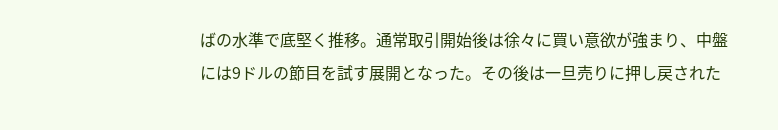ばの水準で底堅く推移。通常取引開始後は徐々に買い意欲が強まり、中盤には9ドルの節目を試す展開となった。その後は一旦売りに押し戻された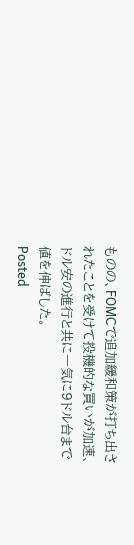ものの、FOMCで追加緩和策が打ち出されたことを受けて投機的な買いが加速、ドル安の進行と共に一気に9ドル台まで値を伸ばした。
Posted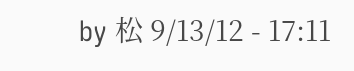by 松 9/13/12 - 17:11